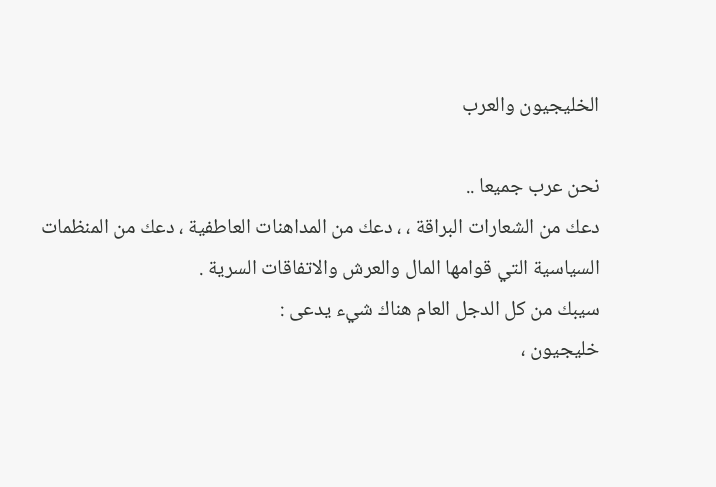الخليجيون والعرب

نحن عرب جميعا ..
دعك من الشعارات البراقة ، ، دعك من المداهنات العاطفية ، دعك من المنظمات السياسية التي قوامها المال والعرش والاتفاقات السرية .
سيبك من كل الدجل العام هناك شيء يدعى :
خليجيون ،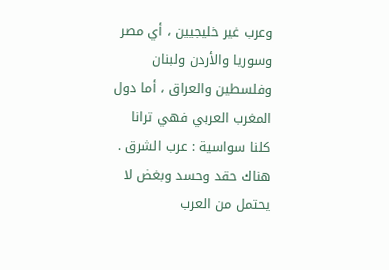وعرب غير خليجيين ، أي مصر وسوريا والأردن ولبنان وفلسطين والعراق ، أما دول المغرب العربي فهي ترانا كلنا سواسية : عرب الشرق .
هناك حقد وحسد وبغض لا يحتمل من العرب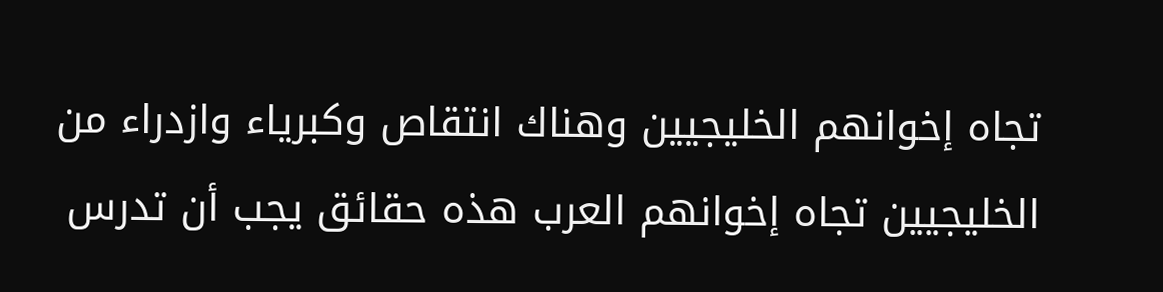تجاه إخوانهم الخليجيين وهناك انتقاص وكبرياء وازدراء من الخليجيين تجاه إخوانهم العرب هذه حقائق يجب أن تدرس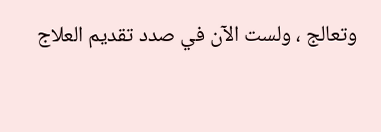وتعالج ، ولست الآن في صدد تقديم العلاج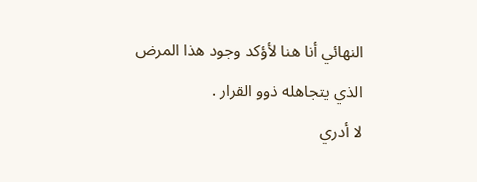النهائي أنا هنا لأؤكد وجود هذا المرض الذي يتجاهله ذوو القرار .
لا أدري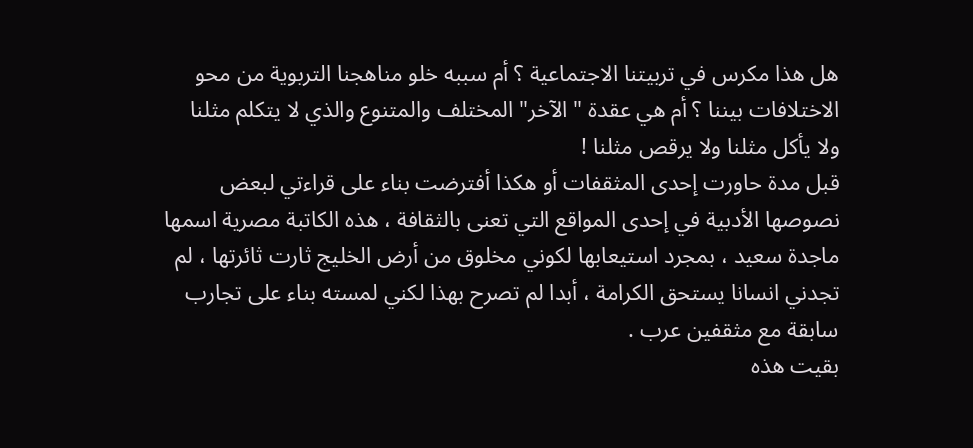هل هذا مكرس في تربيتنا الاجتماعية ؟ أم سببه خلو مناهجنا التربوية من محو الاختلافات بيننا ؟ أم هي عقدة " الآخر" المختلف والمتنوع والذي لا يتكلم مثلنا ولا يأكل مثلنا ولا يرقص مثلنا !
قبل مدة حاورت إحدى المثقفات أو هكذا أفترضت بناء على قراءتي لبعض نصوصها الأدبية في إحدى المواقع التي تعنى بالثقافة ، هذه الكاتبة مصرية اسمها ماجدة سعيد ، بمجرد استيعابها لكوني مخلوق من أرض الخليج ثارت ثائرتها ، لم تجدني انسانا يستحق الكرامة ، أبدا لم تصرح بهذا لكني لمسته بناء على تجارب سابقة مع مثقفين عرب .
بقيت هذه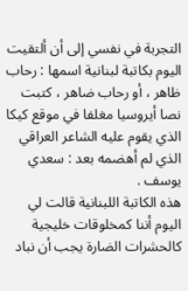التجربة في نفسي إلى أن ألتقيت اليوم بكاتبة لبنانية اسمها : رحاب ظاهر ، أو رحاب ضاهر ، كتبت نصا أيروسيا مغلفا في موقع كيكا الذي يقوم عليه الشاعر العراقي الذي لم أهضمه بعد : سعدي يوسف .
هذه الكاتبة اللبنانية قالت لي اليوم أننا كمخلوقات خليجية كالحشرات الضارة يجب أن نباد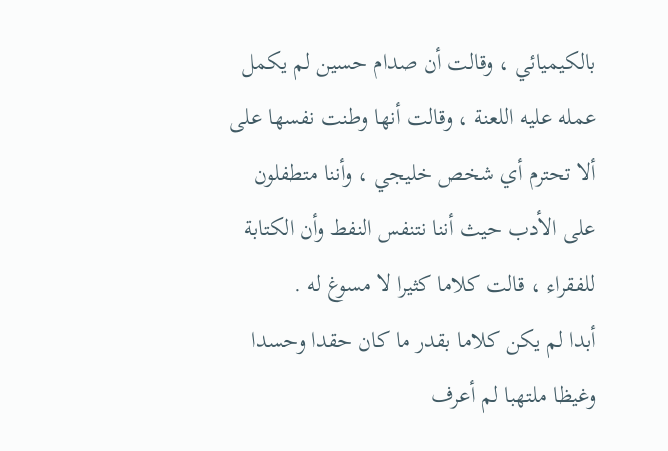بالكيميائي ، وقالت أن صدام حسين لم يكمل عمله عليه اللعنة ، وقالت أنها وطنت نفسها على ألا تحترم أي شخص خليجي ، وأننا متطفلون على الأدب حيث أننا نتنفس النفط وأن الكتابة للفقراء ، قالت كلاما كثيرا لا مسوغ له .
أبدا لم يكن كلاما بقدر ما كان حقدا وحسدا وغيظا ملتهبا لم أعرف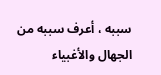سببه ، أعرف سببه من الجهال والأغبياء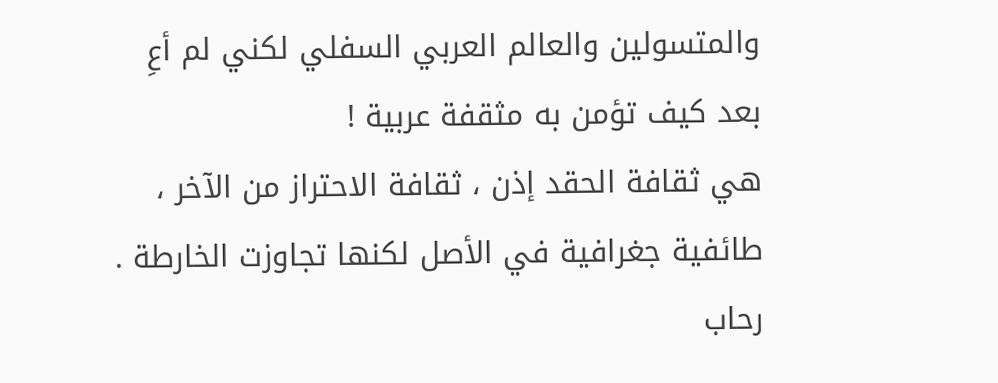والمتسولين والعالم العربي السفلي لكني لم أعِ بعد كيف تؤمن به مثقفة عربية !
هي ثقافة الحقد إذن ، ثقافة الاحتراز من الآخر ، طائفية جغرافية في الأصل لكنها تجاوزت الخارطة .
رحاب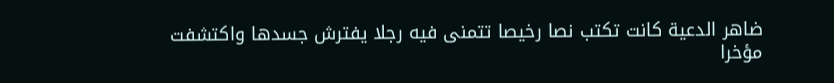ضاهر الدعية كانت تكتب نصا رخيصا تتمنى فيه رجلا يفترش جسدها واكتشفت مؤخرا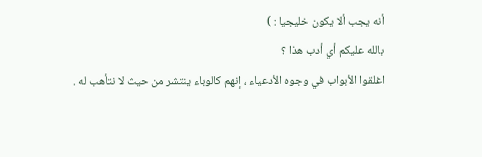أنه يجب ألا يكون خليجيا : )
بالله عليكم أي أدب هذا ؟
اغلقوا الأبواب في وجوه الأدعياء ، إنهم كالوباء ينتشر من حيث لا نتأهب له .